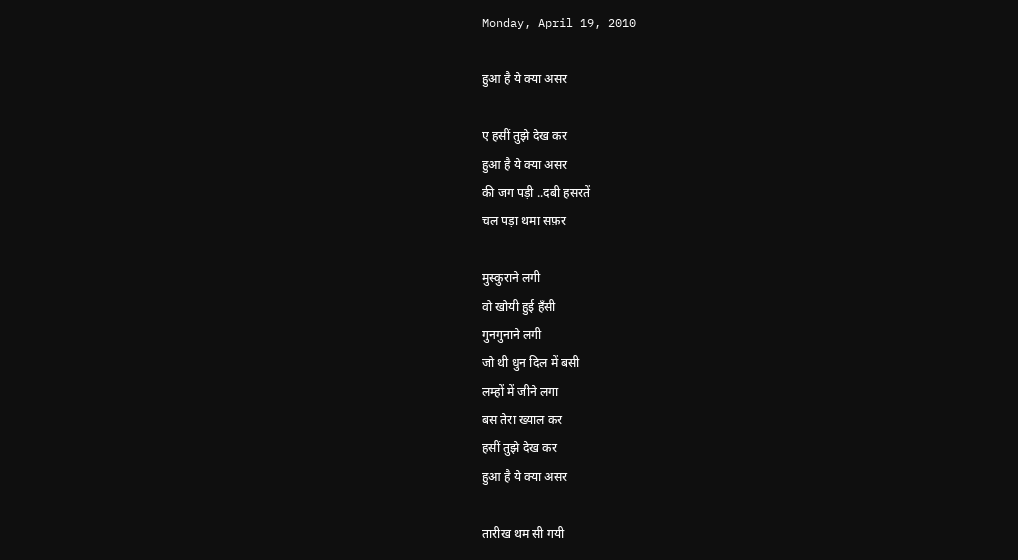Monday, April 19, 2010

हुआ है ये क्या असर

ए हसीं तुझे देख कर
हुआ है ये क्या असर
की जग पड़ी ..दबी हसरतें
चल पड़ा थमा सफ़र

मुस्कुराने लगी
वो खोयी हुई हँसी
गुनगुनाने लगी
जो थी धुन दिल में बसी
लम्हों में जीने लगा
बस तेरा ख्याल कर
हसीं तुझे देख कर
हुआ है ये क्या असर

तारीख थम सी गयी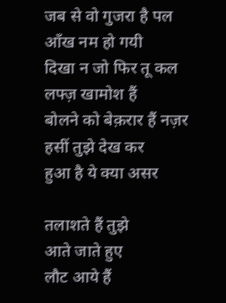जब से वो गुजरा है पल
आँख नम हो गयी
दिखा न जो फिर तू कल
लफ्ज़ खामोश हैं
बोलने को बेक़रार हैं नज़र
हसीं तुझे देख कर
हुआ है ये क्या असर

तलाशते हैं तुझे
आते जाते हुए
लौट आये हैं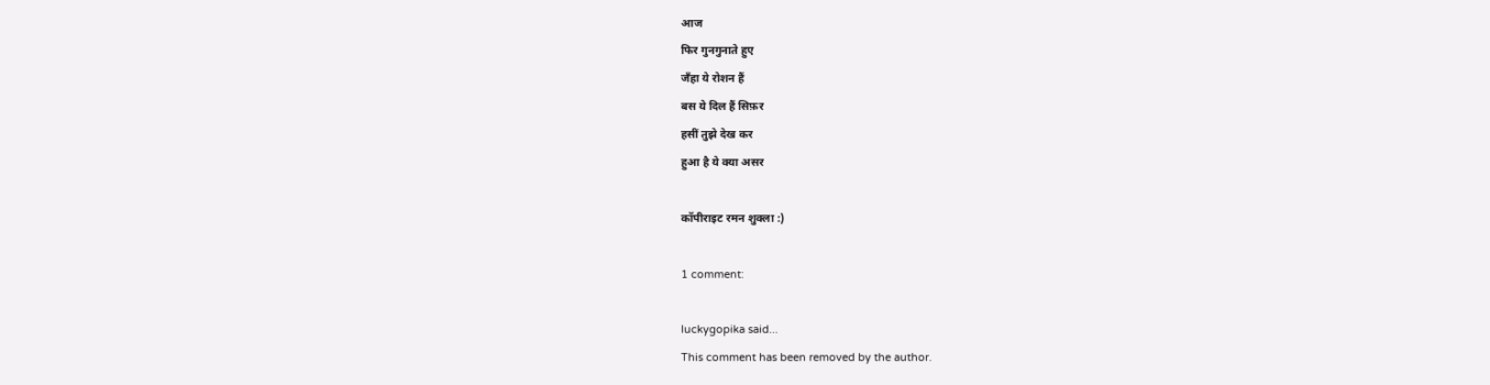आज
फिर गुनगुनाते हुए
जँहा ये रोशन हैं
बस ये दिल हैं सिफ़र
हसीं तुझे देख कर
हुआ है ये क्या असर

कॉपीराइट रमन शुक्ला :)

1 comment:

luckygopika said...
This comment has been removed by the author.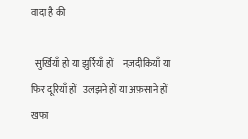वादा है की

  सुर्खियाँ हो या झुर्रियाँ हों     नज़दीकियाँ या फिर दूरियाँ हों   उलझने हों या अफ़साने हों   खफा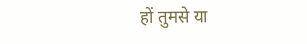हों तुमसे या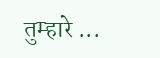तुम्हारे ...